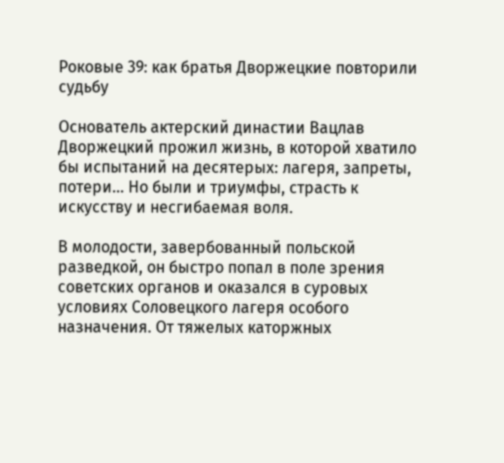Роковые 39: как братья Дворжецкие повторили судьбу

Основатель актерский династии Вацлав Дворжецкий прожил жизнь, в которой хватило бы испытаний на десятерых: лагеря, запреты, потери… Но были и триумфы, страсть к искусству и несгибаемая воля.

В молодости, завербованный польской разведкой, он быстро попал в поле зрения советских органов и оказался в суровых условиях Соловецкого лагеря особого назначения. От тяжелых каторжных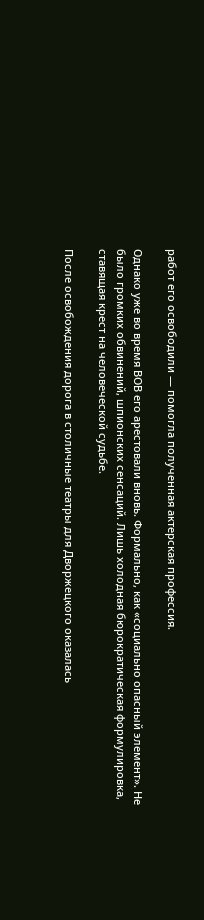работ его освободили — помогла полученная актерская профессия.

Однако уже во время ВОВ его арестовали вновь. Формально, как «социально опасный элемент». Не было громких обвинений, шпионских сенсаций. Лишь холодная бюрократическая формулировка, ставящая крест на человеческой судьбе.

После освобождения дорога в столичные театры для Дворжецкого оказалась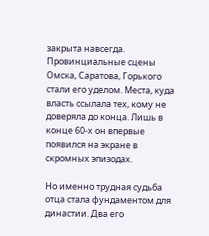закрыта навсегда. Провинциальные сцены Омска, Саратова, Горького стали его уделом. Места, куда власть ссылала тех, кому не доверяла до конца. Лишь в конце 60-х он впервые появился на экране в скромных эпизодах.

Но именно трудная судьба отца стала фундаментом для династии. Два его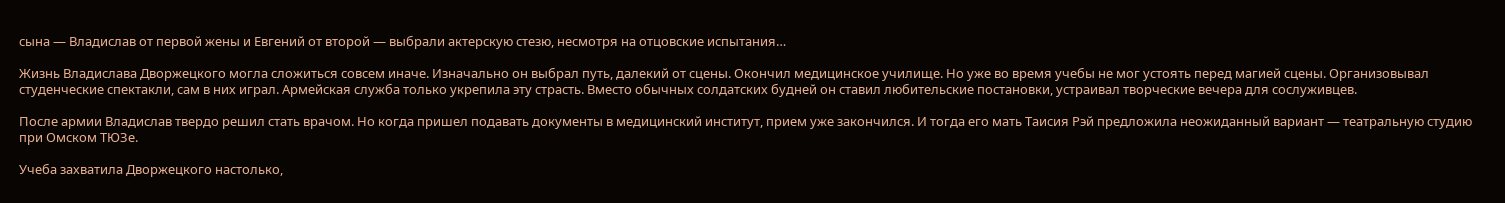сына — Владислав от первой жены и Евгений от второй — выбрали актерскую стезю, несмотря на отцовские испытания…

Жизнь Владислава Дворжецкого могла сложиться совсем иначе. Изначально он выбрал путь, далекий от сцены. Окончил медицинское училище. Но уже во время учебы не мог устоять перед магией сцены. Организовывал студенческие спектакли, сам в них играл. Армейская служба только укрепила эту страсть. Вместо обычных солдатских будней он ставил любительские постановки, устраивал творческие вечера для сослуживцев.

После армии Владислав твердо решил стать врачом. Но когда пришел подавать документы в медицинский институт, прием уже закончился. И тогда его мать Таисия Рэй предложила неожиданный вариант — театральную студию при Омском ТЮЗе.

Учеба захватила Дворжецкого настолько,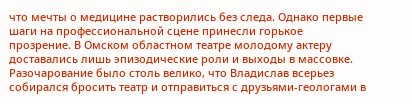что мечты о медицине растворились без следа. Однако первые шаги на профессиональной сцене принесли горькое прозрение. В Омском областном театре молодому актеру доставались лишь эпизодические роли и выходы в массовке. Разочарование было столь велико, что Владислав всерьез собирался бросить театр и отправиться с друзьями-геологами в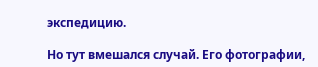экспедицию.

Но тут вмешался случай. Его фотографии,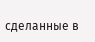сделанные в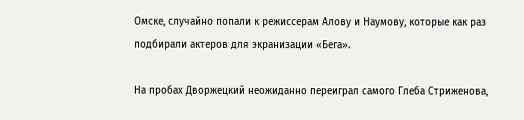Омске, случайно попали к режиссерам Алову и Наумову, которые как раз подбирали актеров для экранизации «Бега».

На пробах Дворжецкий неожиданно переиграл самого Глеба Стриженова,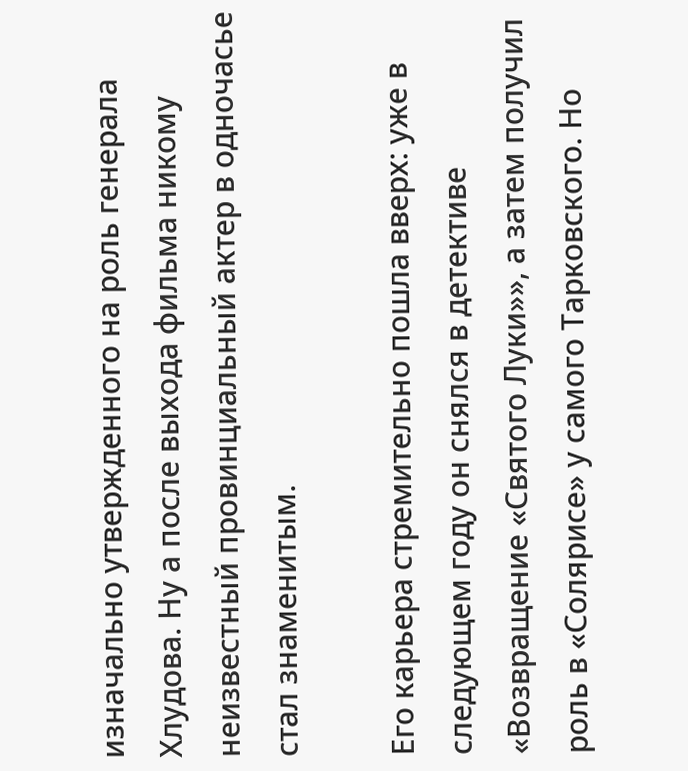изначально утвержденного на роль генерала Хлудова. Ну а после выхода фильма никому неизвестный провинциальный актер в одночасье стал знаменитым.

Его карьера стремительно пошла вверх: уже в следующем году он снялся в детективе «Возвращение «Святого Луки»», а затем получил роль в «Солярисе» у самого Тарковского. Но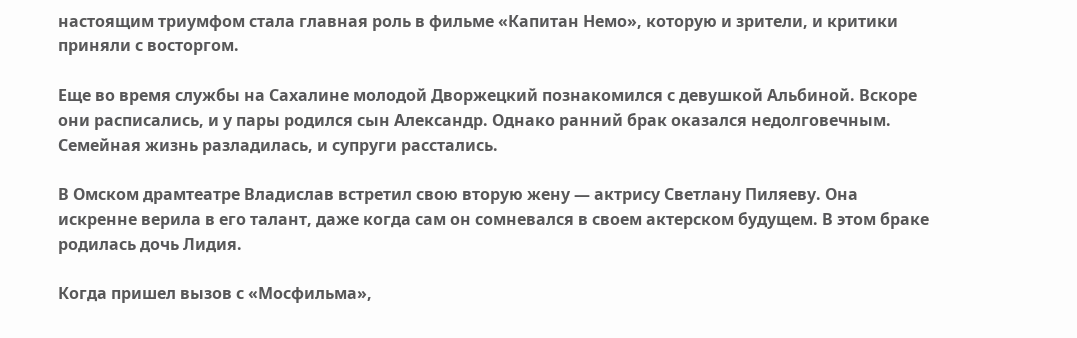настоящим триумфом стала главная роль в фильме «Капитан Немо», которую и зрители, и критики приняли с восторгом.

Еще во время службы на Сахалине молодой Дворжецкий познакомился с девушкой Альбиной. Вскоре они расписались, и у пары родился сын Александр. Однако ранний брак оказался недолговечным. Семейная жизнь разладилась, и супруги расстались.

В Омском драмтеатре Владислав встретил свою вторую жену — актрису Светлану Пиляеву. Она искренне верила в его талант, даже когда сам он сомневался в своем актерском будущем. В этом браке родилась дочь Лидия.

Когда пришел вызов с «Мосфильма»,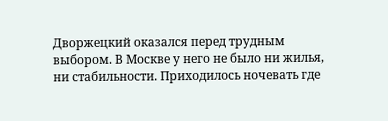Дворжецкий оказался перед трудным выбором. В Москве у него не было ни жилья, ни стабильности. Приходилось ночевать где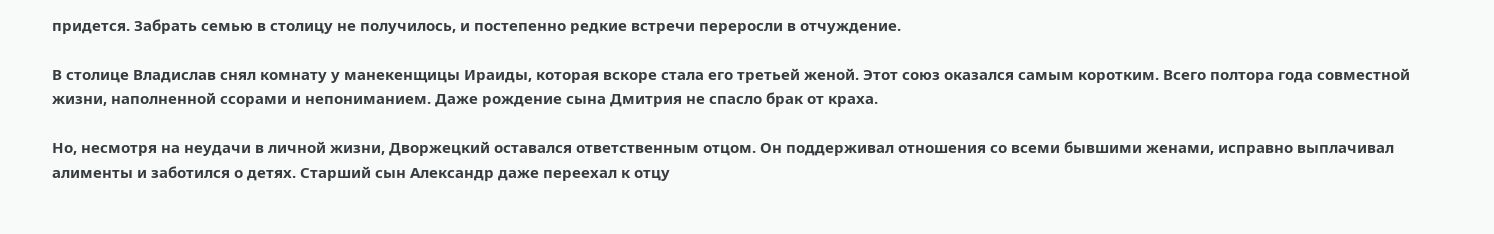придется. Забрать семью в столицу не получилось, и постепенно редкие встречи переросли в отчуждение.

В столице Владислав снял комнату у манекенщицы Ираиды, которая вскоре стала его третьей женой. Этот союз оказался самым коротким. Всего полтора года совместной жизни, наполненной ссорами и непониманием. Даже рождение сына Дмитрия не спасло брак от краха.

Но, несмотря на неудачи в личной жизни, Дворжецкий оставался ответственным отцом. Он поддерживал отношения со всеми бывшими женами, исправно выплачивал алименты и заботился о детях. Старший сын Александр даже переехал к отцу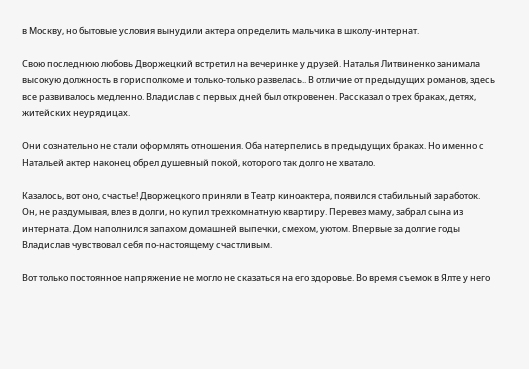в Москву, но бытовые условия вынудили актера определить мальчика в школу-интернат.

Свою последнюю любовь Дворжецкий встретил на вечеринке у друзей. Наталья Литвиненко занимала высокую должность в горисполкоме и только-только развелась.. В отличие от предыдущих романов, здесь все развивалось медленно. Владислав с первых дней был откровенен. Рассказал о трех браках, детях, житейских неурядицах.

Они сознательно не стали оформлять отношения. Оба натерпелись в предыдущих браках. Но именно с Натальей актер наконец обрел душевный покой, которого так долго не хватало.

Казалось, вот оно, счастье! Дворжецкого приняли в Театр киноактера, появился стабильный заработок. Он, не раздумывая, влез в долги, но купил трехкомнатную квартиру. Перевез маму, забрал сына из интерната. Дом наполнился запахом домашней выпечки, смехом, уютом. Впервые за долгие годы Владислав чувствовал себя по-настоящему счастливым.

Вот только постоянное напряжение не могло не сказаться на его здоровье. Во время съемок в Ялте у него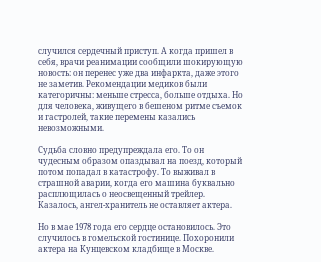случился сердечный приступ. А когда пришел в себя, врачи реанимации сообщили шокирующую новость: он перенес уже два инфаркта, даже этого не заметив. Рекомендации медиков были категоричны: меньше стресса, больше отдыха. Но для человека, живущего в бешеном ритме съемок и гастролей, такие перемены казались невозможными.

Судьба словно предупреждала его. То он чудесным образом опаздывал на поезд, который потом попадал в катастрофу. То выживал в страшной аварии, когда его машина буквально расплющилась о неосвещенный трейлер. Казалось, ангел-хранитель не оставляет актера.

Но в мае 1978 года его сердце остановилось. Это случилось в гомельской гостинице. Похоронили актера на Кунцевском кладбище в Москве.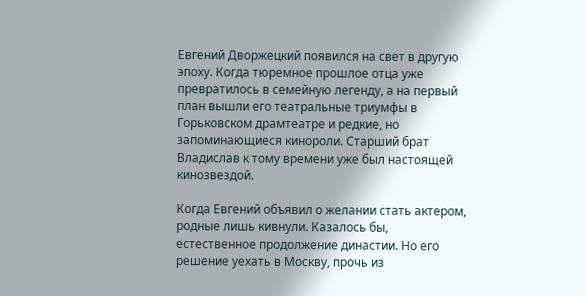Евгений Дворжецкий появился на свет в другую эпоху. Когда тюремное прошлое отца уже превратилось в семейную легенду, а на первый план вышли его театральные триумфы в Горьковском драмтеатре и редкие, но запоминающиеся кинороли. Старший брат Владислав к тому времени уже был настоящей кинозвездой.

Когда Евгений объявил о желании стать актером, родные лишь кивнули. Казалось бы, естественное продолжение династии. Но его решение уехать в Москву, прочь из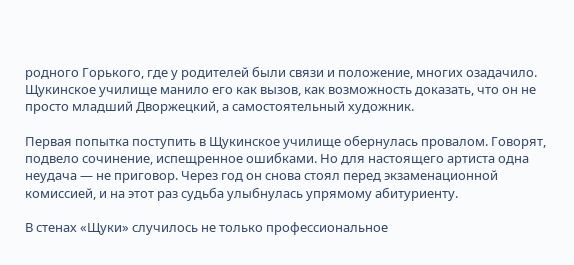родного Горького, где у родителей были связи и положение, многих озадачило. Щукинское училище манило его как вызов, как возможность доказать, что он не просто младший Дворжецкий, а самостоятельный художник.

Первая попытка поступить в Щукинское училище обернулась провалом. Говорят, подвело сочинение, испещренное ошибками. Но для настоящего артиста одна неудача — не приговор. Через год он снова стоял перед экзаменационной комиссией, и на этот раз судьба улыбнулась упрямому абитуриенту.

В стенах «Щуки» случилось не только профессиональное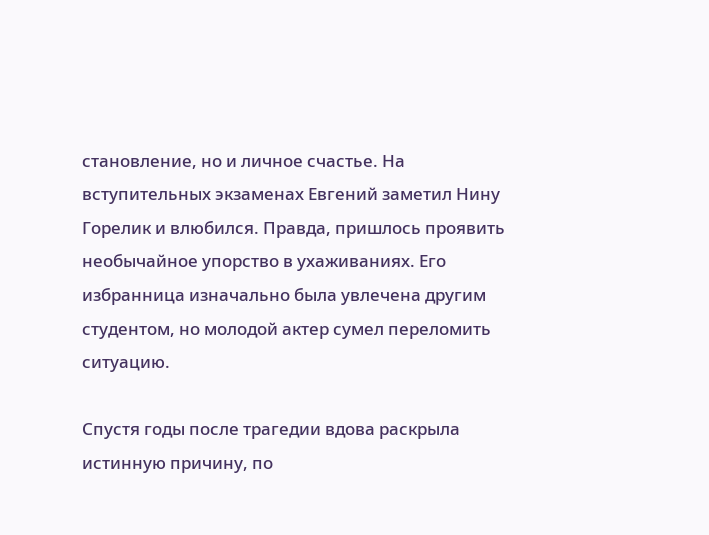становление, но и личное счастье. На вступительных экзаменах Евгений заметил Нину Горелик и влюбился. Правда, пришлось проявить необычайное упорство в ухаживаниях. Его избранница изначально была увлечена другим студентом, но молодой актер сумел переломить ситуацию.

Спустя годы после трагедии вдова раскрыла истинную причину, по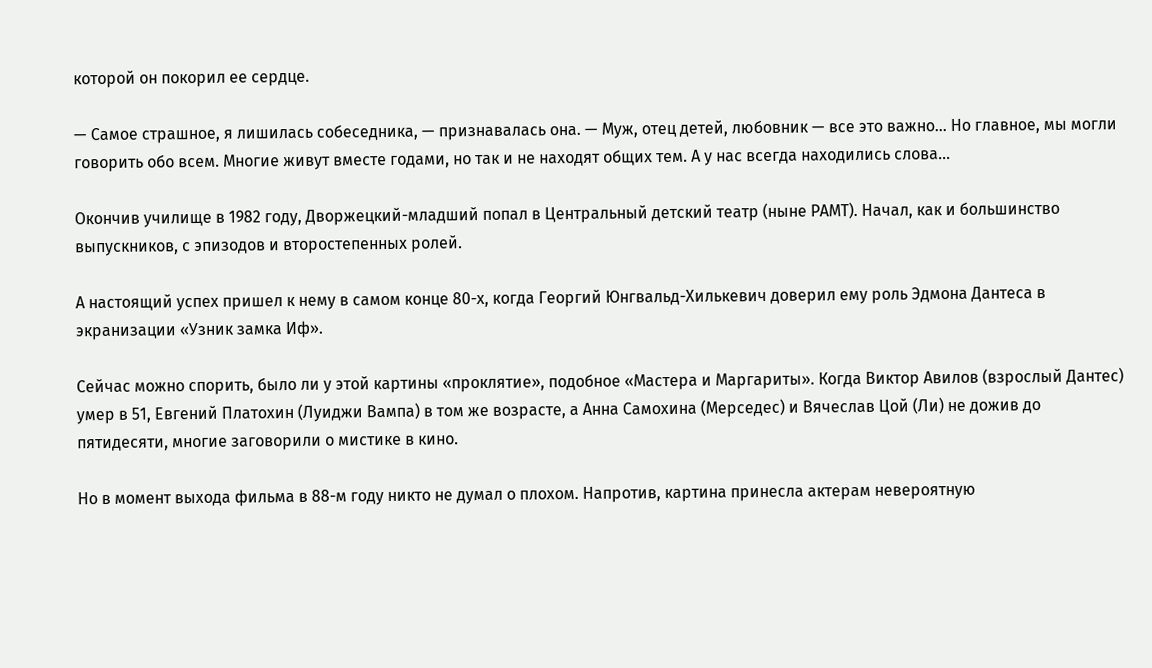которой он покорил ее сердце.

— Самое страшное, я лишилась собеседника, — признавалась она. — Муж, отец детей, любовник — все это важно… Но главное, мы могли говорить обо всем. Многие живут вместе годами, но так и не находят общих тем. А у нас всегда находились слова…

Окончив училище в 1982 году, Дворжецкий-младший попал в Центральный детский театр (ныне РАМТ). Начал, как и большинство выпускников, с эпизодов и второстепенных ролей.

А настоящий успех пришел к нему в самом конце 80-х, когда Георгий Юнгвальд-Хилькевич доверил ему роль Эдмона Дантеса в экранизации «Узник замка Иф».

Сейчас можно спорить, было ли у этой картины «проклятие», подобное «Мастера и Маргариты». Когда Виктор Авилов (взрослый Дантес) умер в 51, Евгений Платохин (Луиджи Вампа) в том же возрасте, а Анна Самохина (Мерседес) и Вячеслав Цой (Ли) не дожив до пятидесяти, многие заговорили о мистике в кино.

Но в момент выхода фильма в 88-м году никто не думал о плохом. Напротив, картина принесла актерам невероятную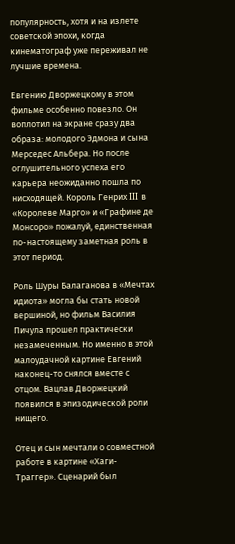популярность, хотя и на излете советской эпохи, когда кинематограф уже переживал не лучшие времена.

Евгению Дворжецкому в этом фильме особенно повезло. Он воплотил на экране сразу два образа: молодого Эдмона и сына Мерседес Альбера. Но после оглушительного успеха его карьера неожиданно пошла по нисходящей. Король Генрих III в «Королеве Марго» и «Графине де Монсоро» пожалуй, единственная по-настоящему заметная роль в этот период.

Роль Шуры Балаганова в «Мечтах идиота» могла бы стать новой вершиной, но фильм Василия Пичула прошел практически незамеченным. Но именно в этой малоудачной картине Евгений наконец-то снялся вместе с отцом. Вацлав Дворжецкий появился в эпизодической роли нищего.

Отец и сын мечтали о совместной работе в картине «Хаги-Траггер». Сценарий был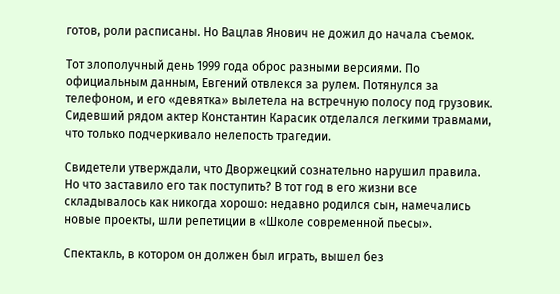готов, роли расписаны. Но Вацлав Янович не дожил до начала съемок.

Тот злополучный день 1999 года оброс разными версиями. По официальным данным, Евгений отвлекся за рулем. Потянулся за телефоном, и его «девятка» вылетела на встречную полосу под грузовик. Сидевший рядом актер Константин Карасик отделался легкими травмами, что только подчеркивало нелепость трагедии.

Свидетели утверждали, что Дворжецкий сознательно нарушил правила. Но что заставило его так поступить? В тот год в его жизни все складывалось как никогда хорошо: недавно родился сын, намечались новые проекты, шли репетиции в «Школе современной пьесы».

Спектакль, в котором он должен был играть, вышел без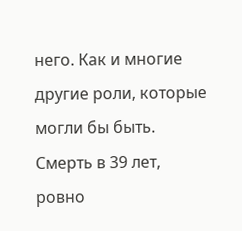него. Как и многие другие роли, которые могли бы быть. Смерть в 39 лет, ровно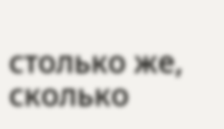столько же, сколько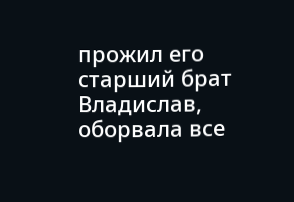прожил его старший брат Владислав, оборвала все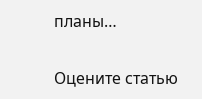планы…

Оцените статью